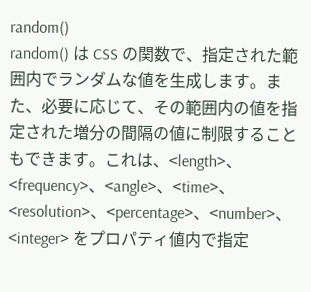random()
random() は CSS の関数で、指定された範囲内でランダムな値を生成します。また、必要に応じて、その範囲内の値を指定された増分の間隔の値に制限することもできます。これは、<length>、<frequency>、<angle>、<time>、 <resolution>、<percentage>、<number>、<integer> をプロパティ値内で指定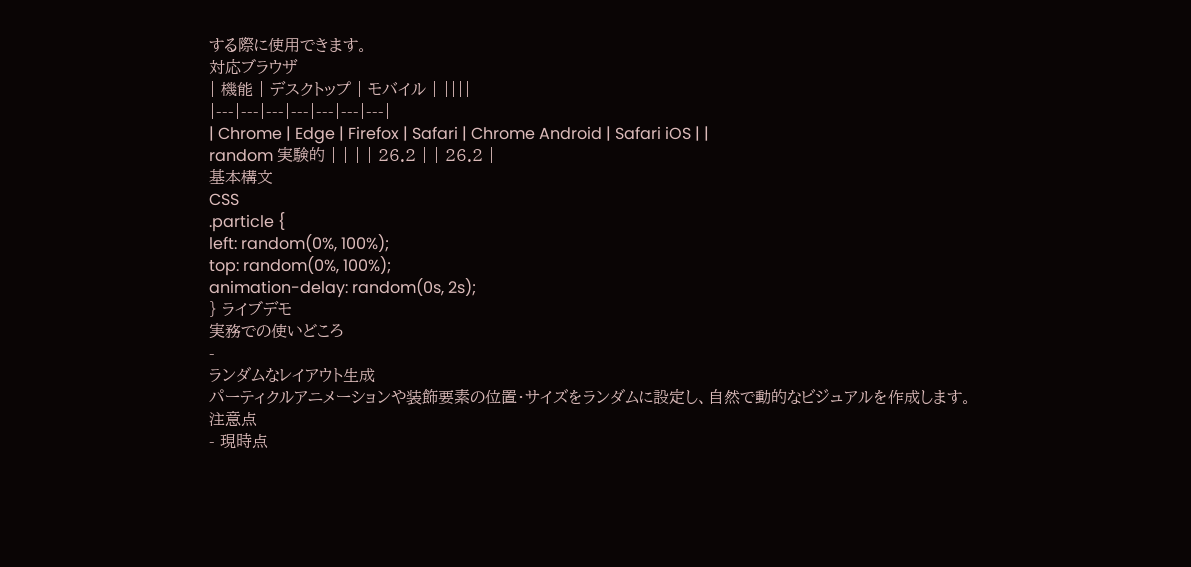する際に使用できます。
対応ブラウザ
| 機能 | デスクトップ | モバイル | ||||
|---|---|---|---|---|---|---|
| Chrome | Edge | Firefox | Safari | Chrome Android | Safari iOS | |
random 実験的 | | | | 26.2 | | 26.2 |
基本構文
CSS
.particle {
left: random(0%, 100%);
top: random(0%, 100%);
animation-delay: random(0s, 2s);
} ライブデモ
実務での使いどころ
-
ランダムなレイアウト生成
パーティクルアニメーションや装飾要素の位置・サイズをランダムに設定し、自然で動的なビジュアルを作成します。
注意点
- 現時点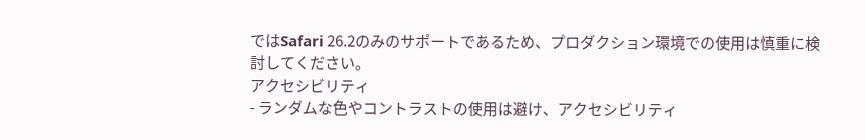ではSafari 26.2のみのサポートであるため、プロダクション環境での使用は慎重に検討してください。
アクセシビリティ
- ランダムな色やコントラストの使用は避け、アクセシビリティ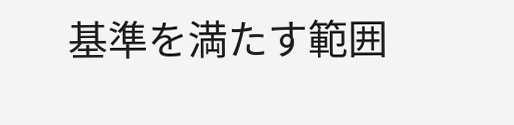基準を満たす範囲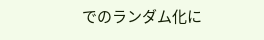でのランダム化に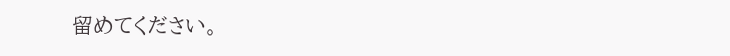留めてください。